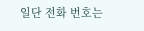일단 전화 번호는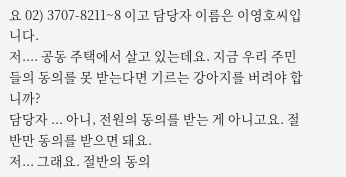요 02) 3707-8211~8 이고 담당자 이름은 이영호씨입니다.
저.... 공동 주택에서 살고 있는데요. 지금 우리 주민들의 동의를 못 받는다면 기르는 강아지를 버려야 합니까?
담당자 ... 아니, 전원의 동의를 받는 게 아니고요. 절반만 동의를 받으면 돼요.
저... 그래요. 절반의 동의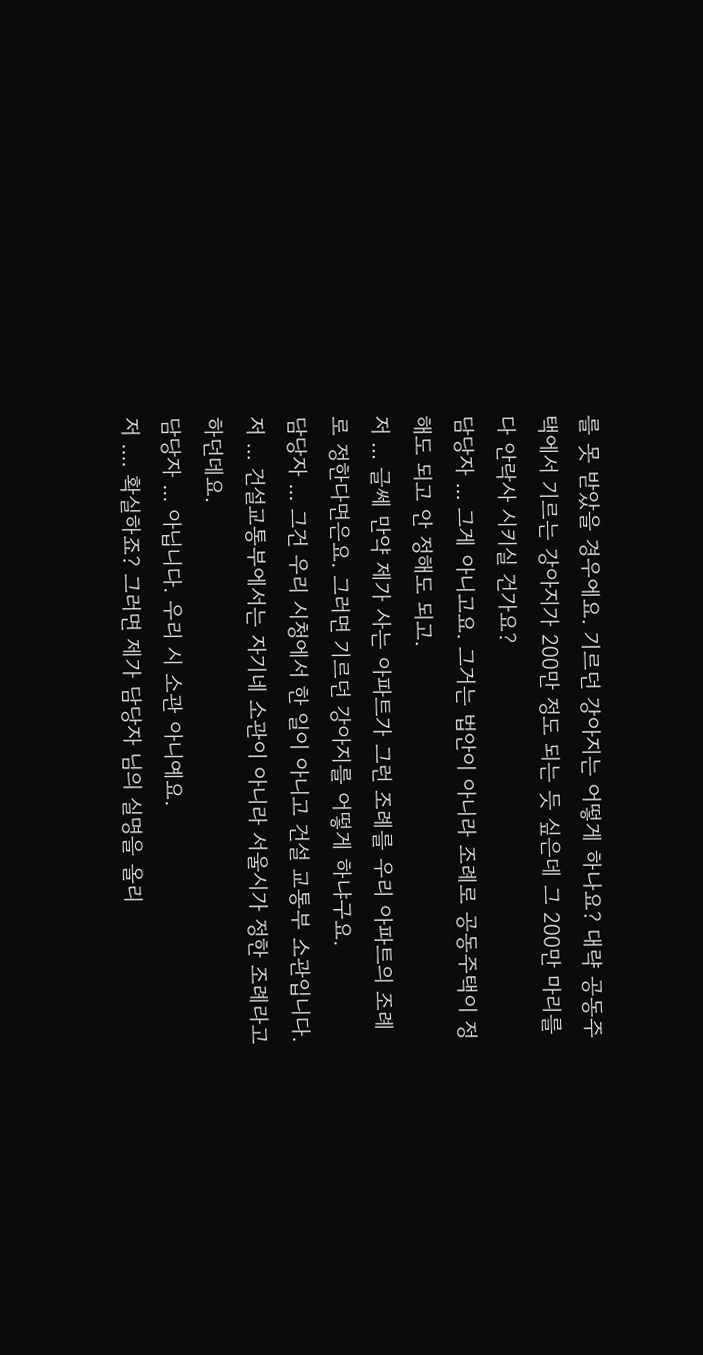를 못 받았을 경우에요. 기르던 강아지는 어떻게 하나요? 대략 공동주택에서 기르는 강아지가 200만 정도 되는 듯 싶은데 그 200만 마리를 다 안락사 시키실 건가요?
담당자 ... 그게 아니고요. 그거는 법안이 아니라 조례로 공동주택이 정해도 되고 안 정해도 되고.
저 ... 글쎄 만약 제가 사는 아파트가 그런 조례를 우리 아파트의 조례로 정한다면은요. 그러면 기르던 강아지를 어떻게 하냐구요.
담당자 ... 그건 우리 시청에서 한 일이 아니고 건설 교통부 소관입니다.
저 ... 건설교통부에서는 자기네 소관이 아니라 서울시가 정한 조례라고 하던데요.
담당자 ... 아닙니다. 우리 시 소관 아니예요.
저 .... 확실하죠? 그러면 제가 담당자 님의 실명을 올리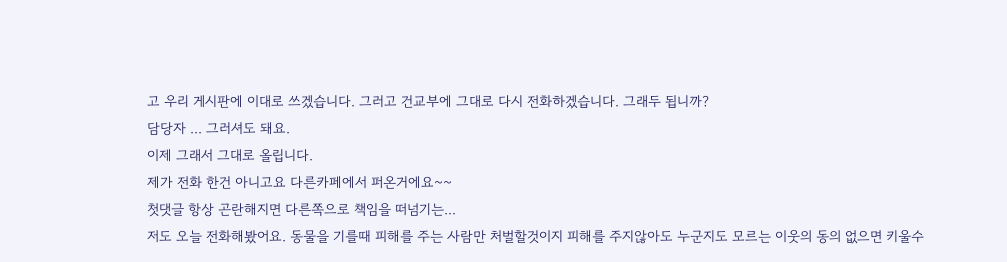고 우리 게시판에 이대로 쓰겠습니다. 그러고 건교부에 그대로 다시 전화하겠습니다. 그래두 됩니까?
담당자 ... 그러셔도 돼요.
이제 그래서 그대로 올립니다.
제가 전화 한건 아니고요 다른카페에서 퍼온거에요~~
첫댓글 항상 곤란해지면 다른쪽으로 책임을 떠넘기는...
저도 오늘 전화해봤어요. 동물을 기를때 피해를 주는 사람만 처벌할것이지 피해를 주지않아도 누군지도 모르는 이웃의 동의 없으면 키울수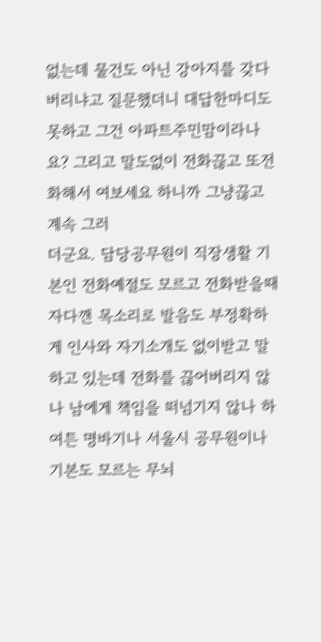없는데 물건도 아닌 강아지를 갖다버리냐고 질문했더니 대답한마디도 못하고 그건 아파트주민맘이라나요? 그리고 말도없이 전화끊고 또전화해서 여보세요 하니까 그냥끊고 계속 그러
더군요. 담당공무원이 직장생활 기본인 전화예절도 모르고 전화받을때 자다깬 목소리로 발음도 부정확하게 인사와 자기소개도 없이받고 말하고 있는데 전화를 끊어버리지 않나 남에게 책임을 떠넘기지 않나 하여튼 명바기나 서울시 공무원이나 기본도 모르는 무뇌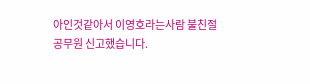아인것같아서 이영호라는사람 불친절공무원 신고했습니다.